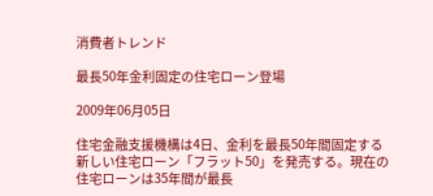消費者トレンド

最長50年金利固定の住宅ローン登場

2009年06月05日

住宅金融支援機構は4日、金利を最長50年間固定する新しい住宅ローン「フラット50」を発売する。現在の住宅ローンは35年間が最長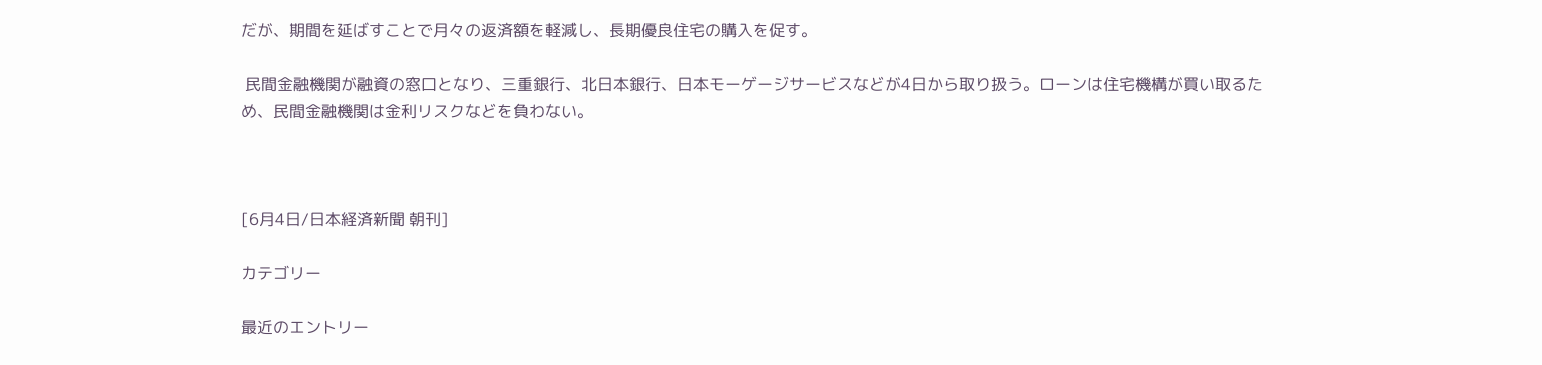だが、期間を延ばすことで月々の返済額を軽減し、長期優良住宅の購入を促す。

 民間金融機関が融資の窓口となり、三重銀行、北日本銀行、日本モーゲージサービスなどが4日から取り扱う。ローンは住宅機構が買い取るため、民間金融機関は金利リスクなどを負わない。



[6月4日/日本経済新聞 朝刊]

カテゴリー

最近のエントリー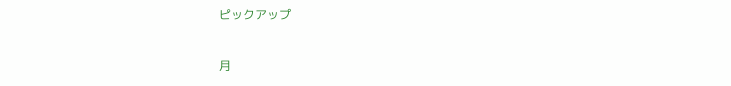ピックアップ

月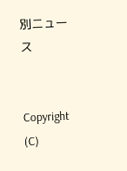別ニュース


Copyright (C)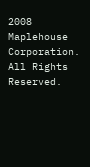2008 Maplehouse Corporation. All Rights Reserved.